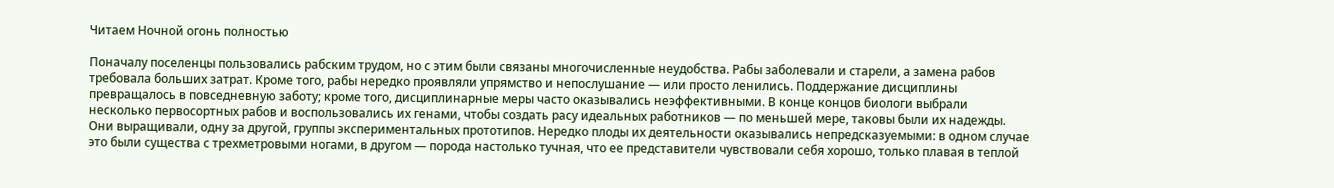Читаем Ночной огонь полностью

Поначалу поселенцы пользовались рабским трудом, но с этим были связаны многочисленные неудобства. Рабы заболевали и старели, а замена рабов требовала больших затрат. Кроме того, рабы нередко проявляли упрямство и непослушание — или просто ленились. Поддержание дисциплины превращалось в повседневную заботу; кроме того, дисциплинарные меры часто оказывались неэффективными. В конце концов биологи выбрали несколько первосортных рабов и воспользовались их генами, чтобы создать расу идеальных работников — по меньшей мере, таковы были их надежды. Они выращивали, одну за другой, группы экспериментальных прототипов. Нередко плоды их деятельности оказывались непредсказуемыми: в одном случае это были существа с трехметровыми ногами, в другом — порода настолько тучная, что ее представители чувствовали себя хорошо, только плавая в теплой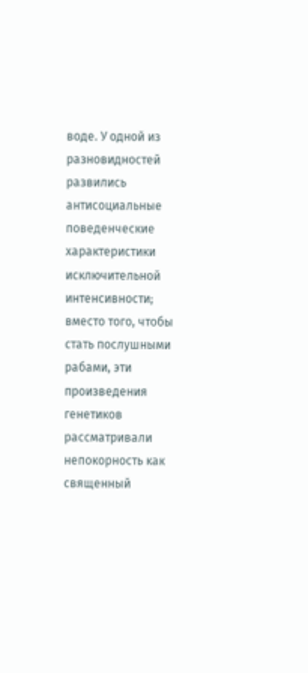воде. У одной из разновидностей развились антисоциальные поведенческие характеристики исключительной интенсивности; вместо того, чтобы стать послушными рабами, эти произведения генетиков рассматривали непокорность как священный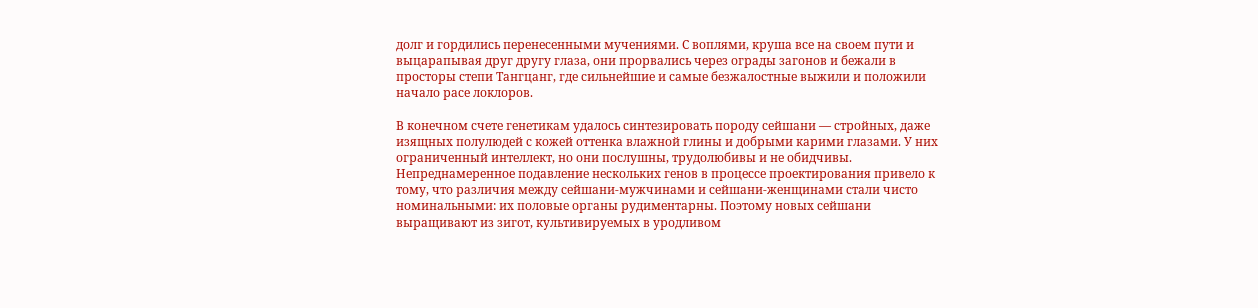долг и гордились перенесенными мучениями. С воплями, круша все на своем пути и выцарапывая друг другу глаза, они прорвались через ограды загонов и бежали в просторы степи Тангцанг, где сильнейшие и самые безжалостные выжили и положили начало расе локлоров.

В конечном счете генетикам удалось синтезировать породу сейшани — стройных, даже изящных полулюдей с кожей оттенка влажной глины и добрыми карими глазами. У них ограниченный интеллект, но они послушны, трудолюбивы и не обидчивы. Непреднамеренное подавление нескольких генов в процессе проектирования привело к тому, что различия между сейшани-мужчинами и сейшани-женщинами стали чисто номинальными: их половые органы рудиментарны. Поэтому новых сейшани выращивают из зигот, культивируемых в уродливом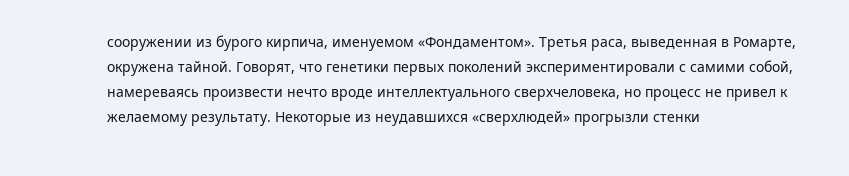сооружении из бурого кирпича, именуемом «Фондаментом». Третья раса, выведенная в Ромарте, окружена тайной. Говорят, что генетики первых поколений экспериментировали с самими собой, намереваясь произвести нечто вроде интеллектуального сверхчеловека, но процесс не привел к желаемому результату. Некоторые из неудавшихся «сверхлюдей» прогрызли стенки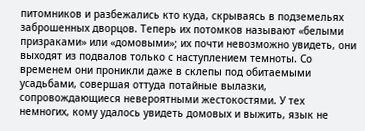питомников и разбежались кто куда, скрываясь в подземельях заброшенных дворцов. Теперь их потомков называют «белыми призраками» или «домовыми»; их почти невозможно увидеть, они выходят из подвалов только с наступлением темноты. Со временем они проникли даже в склепы под обитаемыми усадьбами, совершая оттуда потайные вылазки, сопровождающиеся невероятными жестокостями. У тех немногих, кому удалось увидеть домовых и выжить, язык не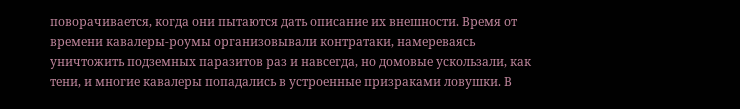поворачивается, когда они пытаются дать описание их внешности. Время от времени кавалеры-роумы организовывали контратаки, намереваясь уничтожить подземных паразитов раз и навсегда, но домовые ускользали, как тени, и многие кавалеры попадались в устроенные призраками ловушки. В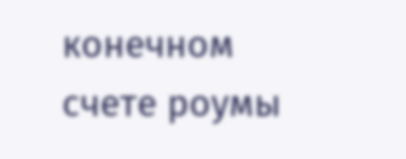конечном счете роумы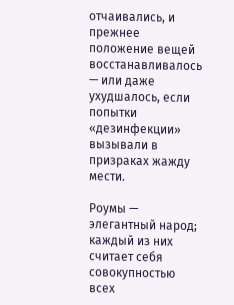отчаивались, и прежнее положение вещей восстанавливалось — или даже ухудшалось, если попытки «дезинфекции» вызывали в призраках жажду мести.

Роумы — элегантный народ; каждый из них считает себя совокупностью всех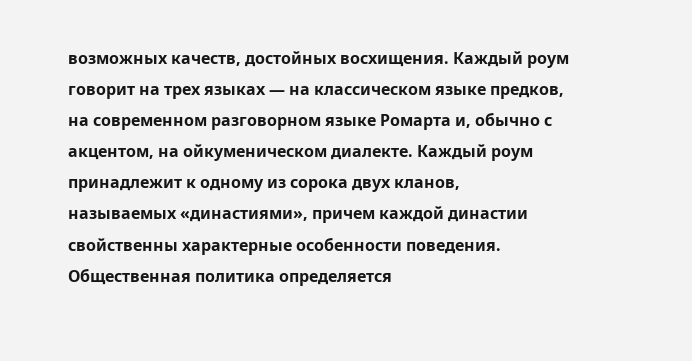возможных качеств, достойных восхищения. Каждый роум говорит на трех языках — на классическом языке предков, на современном разговорном языке Ромарта и, обычно с акцентом, на ойкуменическом диалекте. Каждый роум принадлежит к одному из сорока двух кланов, называемых «династиями», причем каждой династии свойственны характерные особенности поведения. Общественная политика определяется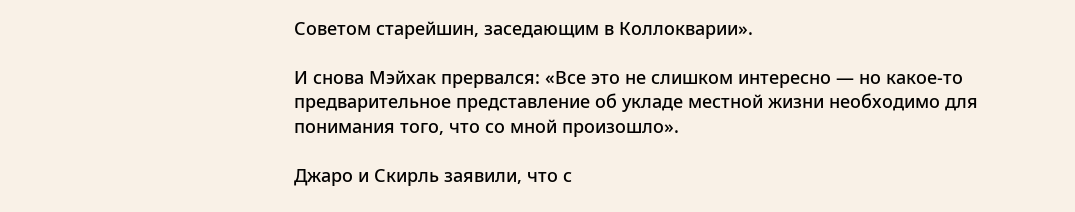Советом старейшин, заседающим в Коллокварии».

И снова Мэйхак прервался: «Все это не слишком интересно — но какое-то предварительное представление об укладе местной жизни необходимо для понимания того, что со мной произошло».

Джаро и Скирль заявили, что с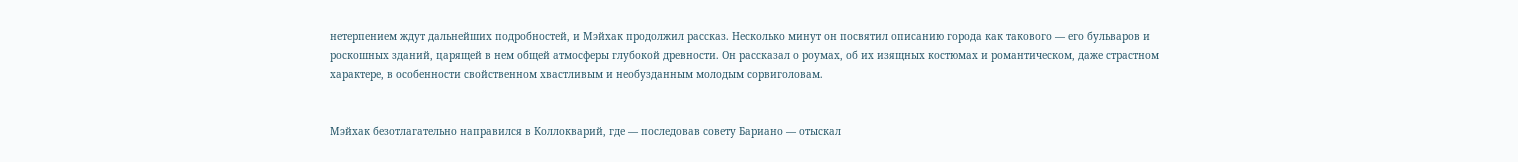нетерпением ждут дальнейших подробностей, и Мэйхак продолжил рассказ. Несколько минут он посвятил описанию города как такового — его бульваров и роскошных зданий, царящей в нем общей атмосферы глубокой древности. Он рассказал о роумах, об их изящных костюмах и романтическом, даже страстном характере, в особенности свойственном хвастливым и необузданным молодым сорвиголовам.


Мэйхак безотлагательно направился в Коллокварий, где — последовав совету Бариано — отыскал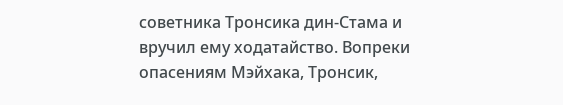советника Тронсика дин-Стама и вручил ему ходатайство. Вопреки опасениям Мэйхака, Тронсик,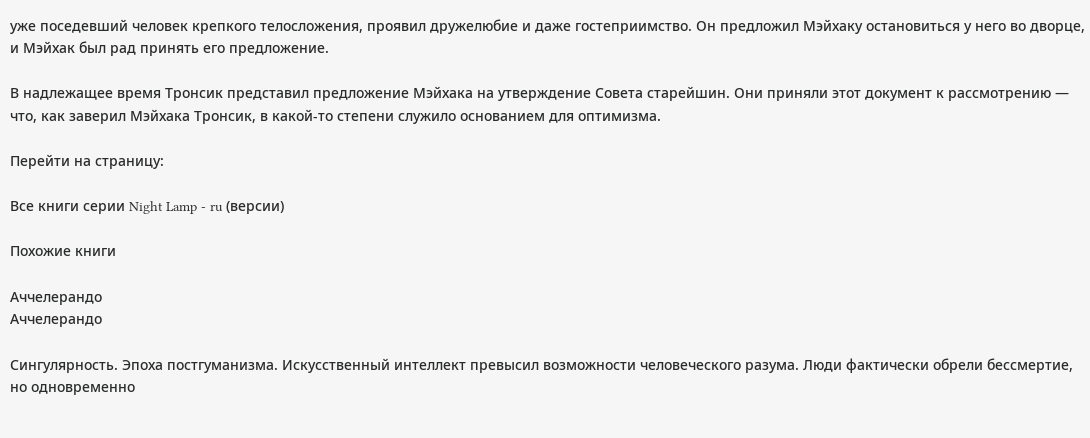уже поседевший человек крепкого телосложения, проявил дружелюбие и даже гостеприимство. Он предложил Мэйхаку остановиться у него во дворце, и Мэйхак был рад принять его предложение.

В надлежащее время Тронсик представил предложение Мэйхака на утверждение Совета старейшин. Они приняли этот документ к рассмотрению — что, как заверил Мэйхака Тронсик, в какой-то степени служило основанием для оптимизма.

Перейти на страницу:

Все книги серии Night Lamp - ru (версии)

Похожие книги

Аччелерандо
Аччелерандо

Сингулярность. Эпоха постгуманизма. Искусственный интеллект превысил возможности человеческого разума. Люди фактически обрели бессмертие, но одновременно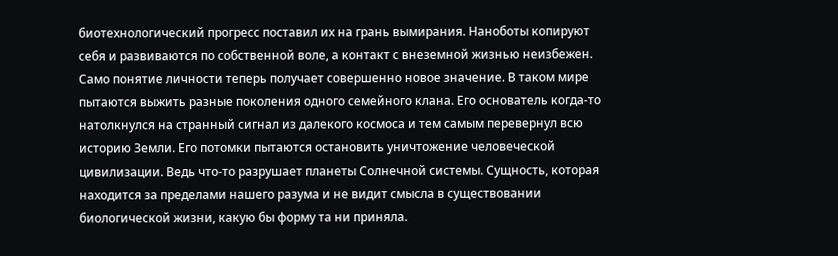биотехнологический прогресс поставил их на грань вымирания. Наноботы копируют себя и развиваются по собственной воле, а контакт с внеземной жизнью неизбежен. Само понятие личности теперь получает совершенно новое значение. В таком мире пытаются выжить разные поколения одного семейного клана. Его основатель когда-то натолкнулся на странный сигнал из далекого космоса и тем самым перевернул всю историю Земли. Его потомки пытаются остановить уничтожение человеческой цивилизации. Ведь что-то разрушает планеты Солнечной системы. Сущность, которая находится за пределами нашего разума и не видит смысла в существовании биологической жизни, какую бы форму та ни приняла.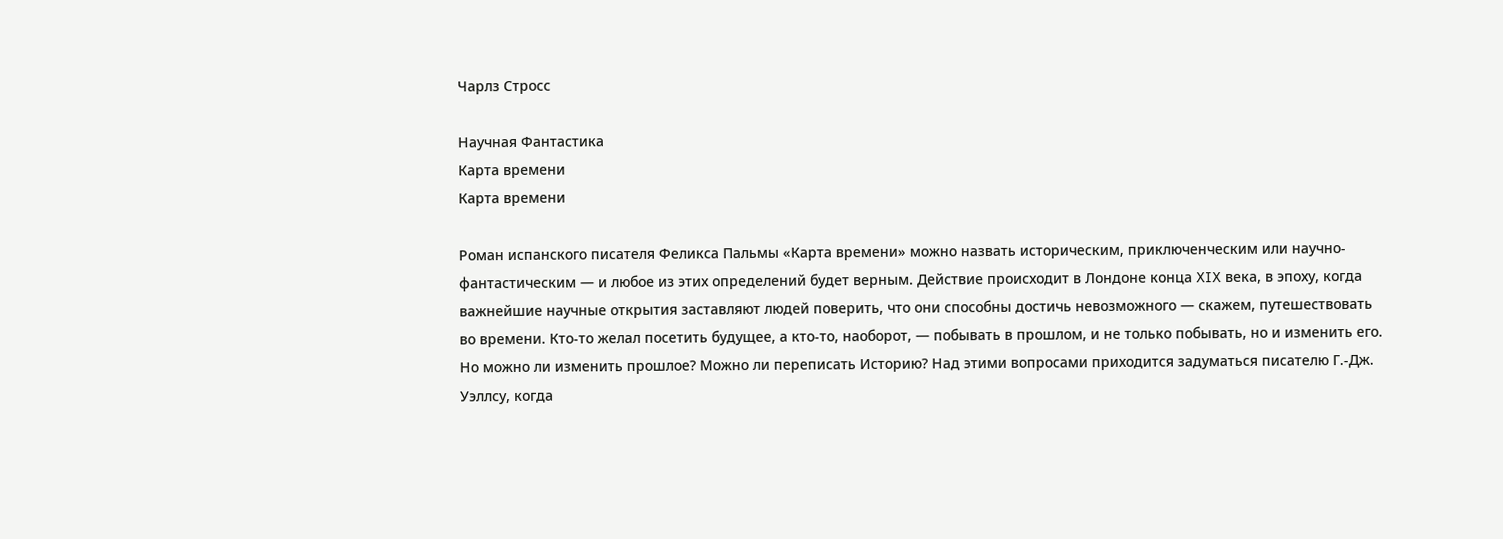Чарлз Стросс

Научная Фантастика
Карта времени
Карта времени

Роман испанского писателя Феликса Пальмы «Карта времени» можно назвать историческим, приключенческим или научно-фантастическим — и любое из этих определений будет верным. Действие происходит в Лондоне конца XIX века, в эпоху, когда важнейшие научные открытия заставляют людей поверить, что они способны достичь невозможного — скажем, путешествовать во времени. Кто-то желал посетить будущее, а кто-то, наоборот, — побывать в прошлом, и не только побывать, но и изменить его. Но можно ли изменить прошлое? Можно ли переписать Историю? Над этими вопросами приходится задуматься писателю Г.-Дж. Уэллсу, когда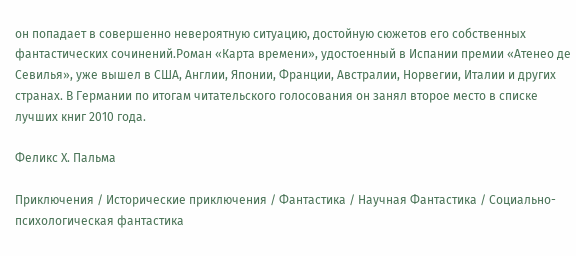он попадает в совершенно невероятную ситуацию, достойную сюжетов его собственных фантастических сочинений.Роман «Карта времени», удостоенный в Испании премии «Атенео де Севилья», уже вышел в США, Англии, Японии, Франции, Австралии, Норвегии, Италии и других странах. В Германии по итогам читательского голосования он занял второе место в списке лучших книг 2010 года.

Феликс Х. Пальма

Приключения / Исторические приключения / Фантастика / Научная Фантастика / Социально-психологическая фантастика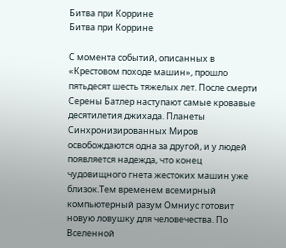Битва при Коррине
Битва при Коррине

С момента событий, описанных в «Крестовом походе машин», прошло пятьдесят шесть тяжелых лет. После смерти Серены Батлер наступают самые кровавые десятилетия джихада. Планеты Синхронизированных Миров освобождаются одна за другой, и у людей появляется надежда, что конец чудовищного гнета жестоких машин уже близок.Тем временем всемирный компьютерный разум Омниус готовит новую ловушку для человечества. По Вселенной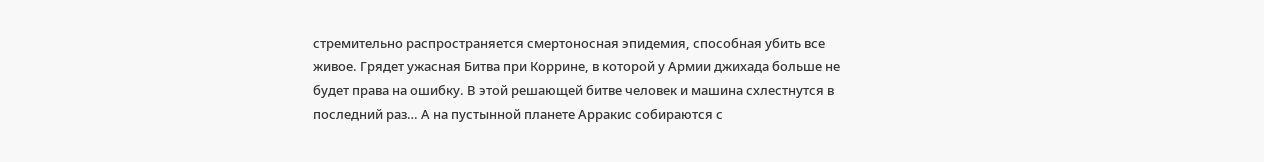стремительно распространяется смертоносная эпидемия, способная убить все живое. Грядет ужасная Битва при Коррине, в которой у Армии джихада больше не будет права на ошибку. В этой решающей битве человек и машина схлестнутся в последний раз… А на пустынной планете Арракис собираются с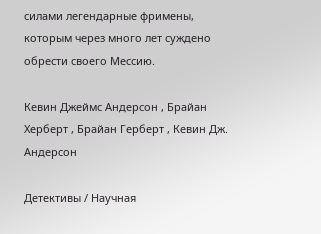силами легендарные фримены, которым через много лет суждено обрести своего Мессию.

Кевин Джеймс Андерсон , Брайан Херберт , Брайан Герберт , Кевин Дж. Андерсон

Детективы / Научная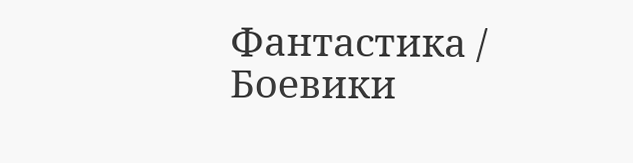Фантастика / Боевики